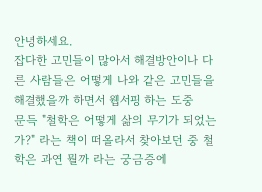안녕하세요.
잡다한 고민들이 많아서 해결방안이나 다른 사람들은 어떻게 나와 같은 고민들을 해결했을까 하면서 웹서핑 하는 도중
문득 "철학은 어떻게 삶의 무기가 되었는가?" 라는 책이 떠올라서 찾아보던 중 철학은 과연 뭘까 라는 궁금증에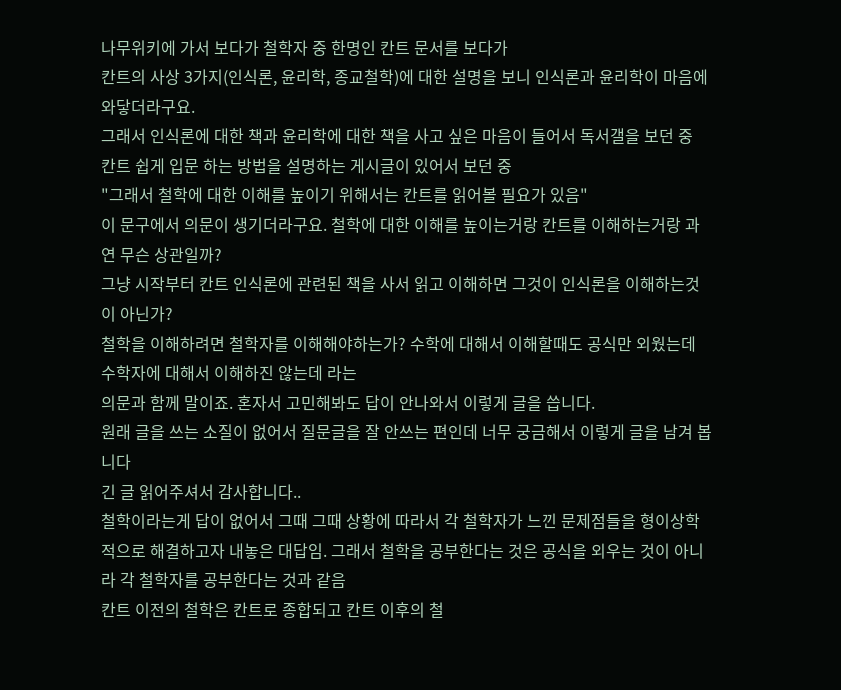나무위키에 가서 보다가 철학자 중 한명인 칸트 문서를 보다가
칸트의 사상 3가지(인식론, 윤리학, 종교철학)에 대한 설명을 보니 인식론과 윤리학이 마음에 와닿더라구요.
그래서 인식론에 대한 책과 윤리학에 대한 책을 사고 싶은 마음이 들어서 독서갤을 보던 중
칸트 쉽게 입문 하는 방법을 설명하는 게시글이 있어서 보던 중
"그래서 철학에 대한 이해를 높이기 위해서는 칸트를 읽어볼 필요가 있음"
이 문구에서 의문이 생기더라구요. 철학에 대한 이해를 높이는거랑 칸트를 이해하는거랑 과연 무슨 상관일까?
그냥 시작부터 칸트 인식론에 관련된 책을 사서 읽고 이해하면 그것이 인식론을 이해하는것이 아닌가?
철학을 이해하려면 철학자를 이해해야하는가? 수학에 대해서 이해할때도 공식만 외웠는데 수학자에 대해서 이해하진 않는데 라는
의문과 함께 말이죠. 혼자서 고민해봐도 답이 안나와서 이렇게 글을 씁니다.
원래 글을 쓰는 소질이 없어서 질문글을 잘 안쓰는 편인데 너무 궁금해서 이렇게 글을 남겨 봅니다
긴 글 읽어주셔서 감사합니다..
철학이라는게 답이 없어서 그때 그때 상황에 따라서 각 철학자가 느낀 문제점들을 형이상학적으로 해결하고자 내놓은 대답임. 그래서 철학을 공부한다는 것은 공식을 외우는 것이 아니라 각 철학자를 공부한다는 것과 같음
칸트 이전의 철학은 칸트로 종합되고 칸트 이후의 철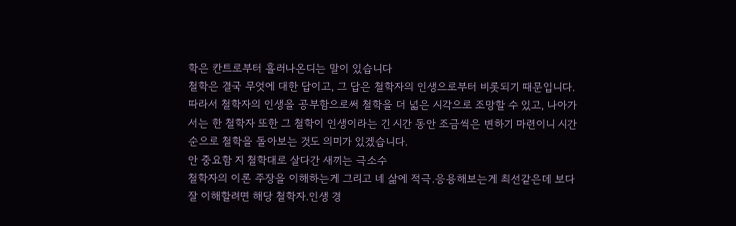학은 칸트로부터 흘러나온디는 말이 있습니다
철학은 결국 무엇에 대한 답이고, 그 답은 철학자의 인생으로부터 비롯되기 때문입니다. 따라서 철학자의 인생을 공부함으로써 철학을 더 넓은 시각으로 조망할 수 있고, 나아가서는 한 철학자 또한 그 철학이 인생이라는 긴 시간 동안 조금씩은 변하기 마련이니 시간 순으로 철학을 돌아보는 것도 의미가 있겠습니다.
안 중요함 지 철학대로 살다간 새끼는 극소수
철학자의 이론 주장을 이해하는게 그리고 네 삶에 적극.응용해보는게 최선같은데 보다 잘 이해할려면 해당 철학자.인생 경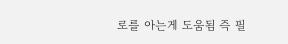로를 아는게 도움됨 즉 필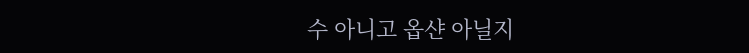수 아니고 옵샨 아닐지